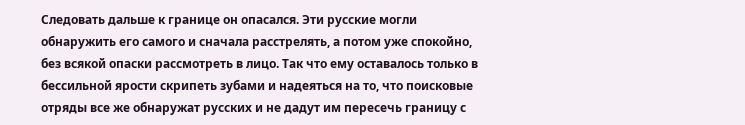Следовать дальше к границе он опасался. Эти русские могли обнаружить его самого и сначала расстрелять, а потом уже спокойно, без всякой опаски рассмотреть в лицо. Так что ему оставалось только в бессильной ярости скрипеть зубами и надеяться на то, что поисковые отряды все же обнаружат русских и не дадут им пересечь границу с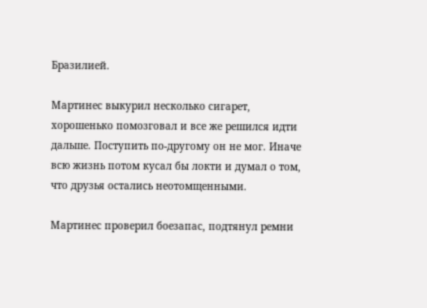Бразилией.

Мартинес выкурил несколько сигарет, хорошенько помозговал и все же решился идти дальше. Поступить по-другому он не мог. Иначе всю жизнь потом кусал бы локти и думал о том, что друзья остались неотомщенными.

Мартинес проверил боезапас, подтянул ремни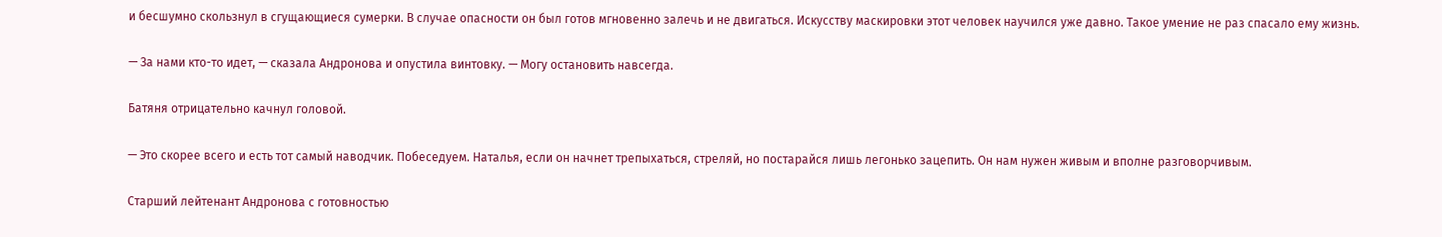и бесшумно скользнул в сгущающиеся сумерки. В случае опасности он был готов мгновенно залечь и не двигаться. Искусству маскировки этот человек научился уже давно. Такое умение не раз спасало ему жизнь.

— За нами кто-то идет, — сказала Андронова и опустила винтовку. — Могу остановить навсегда.

Батяня отрицательно качнул головой.

— Это скорее всего и есть тот самый наводчик. Побеседуем. Наталья, если он начнет трепыхаться, стреляй, но постарайся лишь легонько зацепить. Он нам нужен живым и вполне разговорчивым.

Старший лейтенант Андронова с готовностью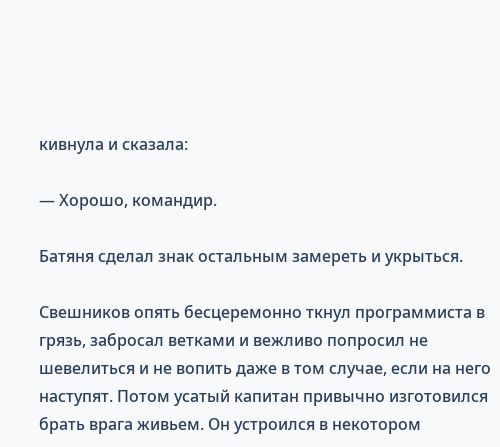кивнула и сказала:

— Хорошо, командир.

Батяня сделал знак остальным замереть и укрыться.

Свешников опять бесцеремонно ткнул программиста в грязь, забросал ветками и вежливо попросил не шевелиться и не вопить даже в том случае, если на него наступят. Потом усатый капитан привычно изготовился брать врага живьем. Он устроился в некотором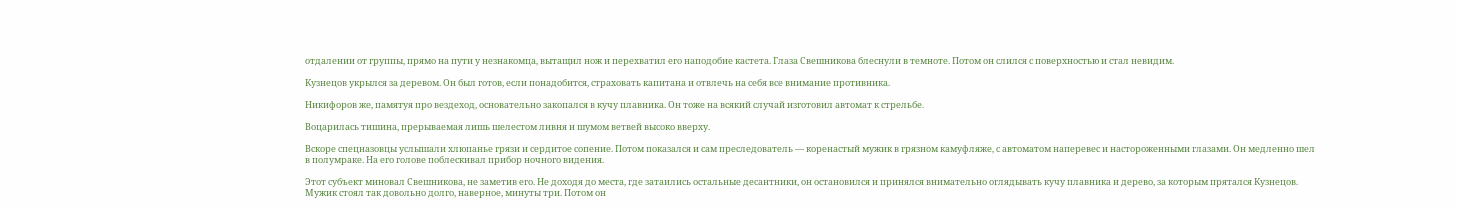отдалении от группы, прямо на пути у незнакомца, вытащил нож и перехватил его наподобие кастета. Глаза Свешникова блеснули в темноте. Потом он слился с поверхностью и стал невидим.

Кузнецов укрылся за деревом. Он был готов, если понадобится, страховать капитана и отвлечь на себя все внимание противника.

Никифоров же, памятуя про вездеход, основательно закопался в кучу плавника. Он тоже на всякий случай изготовил автомат к стрельбе.

Воцарилась тишина, прерываемая лишь шелестом ливня и шумом ветвей высоко вверху.

Вскоре спецназовцы услышали хлюпанье грязи и сердитое сопение. Потом показался и сам преследователь — коренастый мужик в грязном камуфляже, с автоматом наперевес и настороженными глазами. Он медленно шел в полумраке. На его голове поблескивал прибор ночного видения.

Этот субъект миновал Свешникова, не заметив его. Не доходя до места, где затаились остальные десантники, он остановился и принялся внимательно оглядывать кучу плавника и дерево, за которым прятался Кузнецов. Мужик стоял так довольно долго, наверное, минуты три. Потом он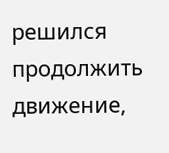решился продолжить движение,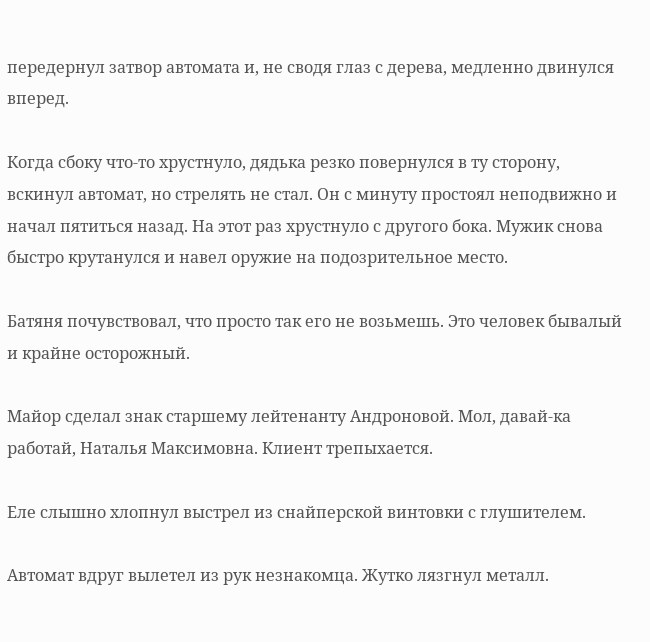передернул затвор автомата и, не сводя глаз с дерева, медленно двинулся вперед.

Когда сбоку что-то хрустнуло, дядька резко повернулся в ту сторону, вскинул автомат, но стрелять не стал. Он с минуту простоял неподвижно и начал пятиться назад. На этот раз хрустнуло с другого бока. Мужик снова быстро крутанулся и навел оружие на подозрительное место.

Батяня почувствовал, что просто так его не возьмешь. Это человек бывалый и крайне осторожный.

Майор сделал знак старшему лейтенанту Андроновой. Мол, давай-ка работай, Наталья Максимовна. Клиент трепыхается.

Еле слышно хлопнул выстрел из снайперской винтовки с глушителем.

Автомат вдруг вылетел из рук незнакомца. Жутко лязгнул металл.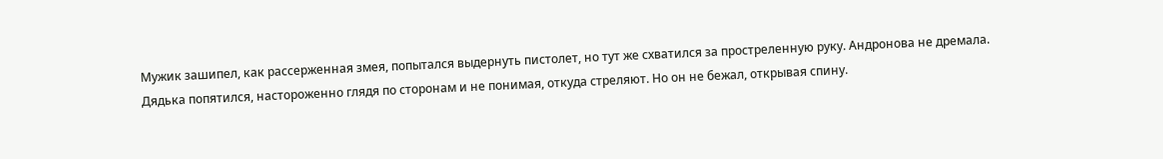Мужик зашипел, как рассерженная змея, попытался выдернуть пистолет, но тут же схватился за простреленную руку. Андронова не дремала. Дядька попятился, настороженно глядя по сторонам и не понимая, откуда стреляют. Но он не бежал, открывая спину.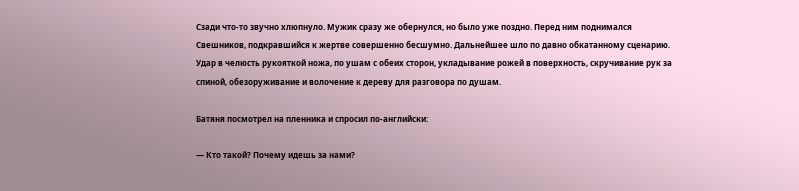Сзади что-то звучно хлюпнуло. Мужик сразу же обернулся, но было уже поздно. Перед ним поднимался Свешников, подкравшийся к жертве совершенно бесшумно. Дальнейшее шло по давно обкатанному сценарию. Удар в челюсть рукояткой ножа, по ушам с обеих сторон, укладывание рожей в поверхность, скручивание рук за спиной, обезоруживание и волочение к дереву для разговора по душам.

Батяня посмотрел на пленника и спросил по-английски:

— Кто такой? Почему идешь за нами?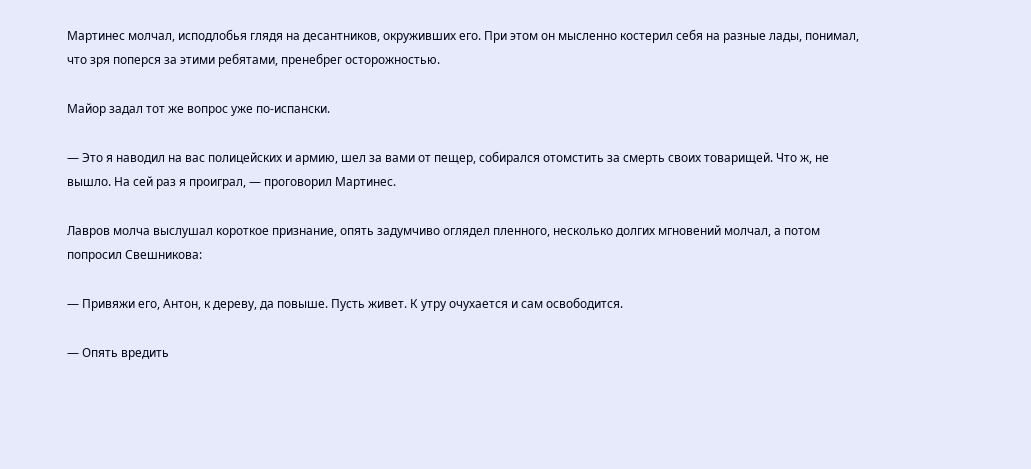Мартинес молчал, исподлобья глядя на десантников, окруживших его. При этом он мысленно костерил себя на разные лады, понимал, что зря поперся за этими ребятами, пренебрег осторожностью.

Майор задал тот же вопрос уже по-испански.

— Это я наводил на вас полицейских и армию, шел за вами от пещер, собирался отомстить за смерть своих товарищей. Что ж, не вышло. На сей раз я проиграл, — проговорил Мартинес.

Лавров молча выслушал короткое признание, опять задумчиво оглядел пленного, несколько долгих мгновений молчал, а потом попросил Свешникова:

— Привяжи его, Антон, к дереву, да повыше. Пусть живет. К утру очухается и сам освободится.

— Опять вредить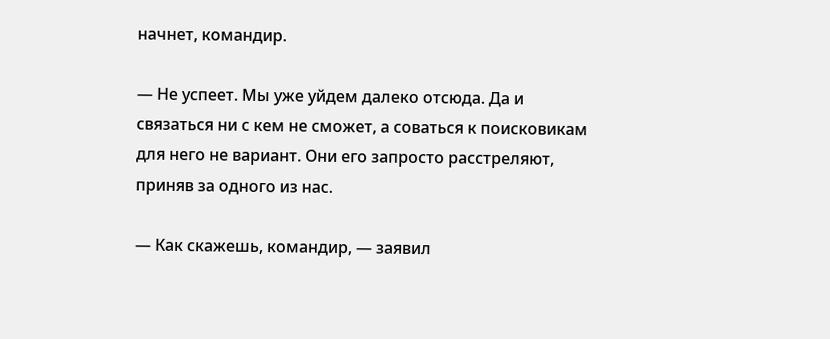начнет, командир.

— Не успеет. Мы уже уйдем далеко отсюда. Да и связаться ни с кем не сможет, а соваться к поисковикам для него не вариант. Они его запросто расстреляют, приняв за одного из нас.

— Как скажешь, командир, — заявил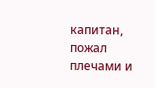капитан, пожал плечами и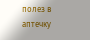полез в аптечку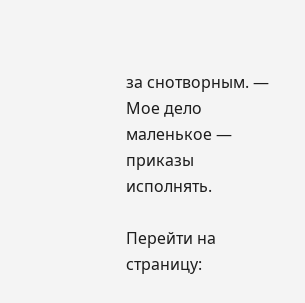за снотворным. — Мое дело маленькое — приказы исполнять.

Перейти на страницу: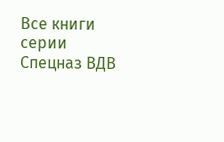Все книги серии Спецназ ВДВ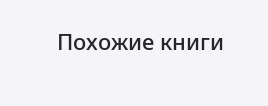Похожие книги